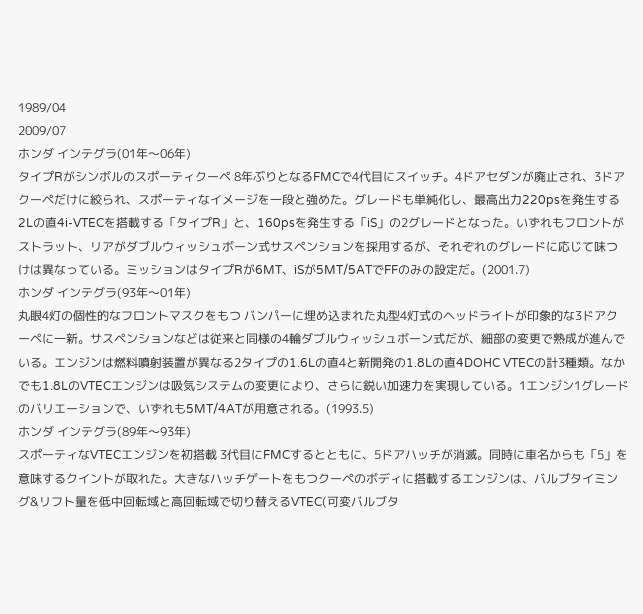1989/04
2009/07
ホンダ インテグラ(01年〜06年)
タイプRがシンボルのスポーティクーペ 8年ぶりとなるFMCで4代目にスイッチ。4ドアセダンが廃止され、3ドアクーペだけに絞られ、スポーティなイメージを一段と強めた。グレードも単純化し、最高出力220psを発生する2Lの直4i-VTECを搭載する「タイプR」と、160psを発生する「iS」の2グレードとなった。いずれもフロントがストラット、リアがダブルウィッシュボーン式サスペンションを採用するが、それぞれのグレードに応じて味つけは異なっている。ミッションはタイプRが6MT、iSが5MT/5ATでFFのみの設定だ。(2001.7)
ホンダ インテグラ(93年〜01年)
丸眼4灯の個性的なフロントマスクをもつ バンパーに埋め込まれた丸型4灯式のヘッドライトが印象的な3ドアクーペに一新。サスペンションなどは従来と同様の4輪ダブルウィッシュボーン式だが、細部の変更で熟成が進んでいる。エンジンは燃料噴射装置が異なる2タイプの1.6Lの直4と新開発の1.8Lの直4DOHC VTECの計3種類。なかでも1.8LのVTECエンジンは吸気システムの変更により、さらに鋭い加速力を実現している。1エンジン1グレードのバリエーションで、いずれも5MT/4ATが用意される。(1993.5)
ホンダ インテグラ(89年〜93年)
スポーティなVTECエンジンを初搭載 3代目にFMCするとともに、5ドアハッチが消滅。同時に車名からも「5」を意味するクイントが取れた。大きなハッチゲートをもつクーペのボディに搭載するエンジンは、バルブタイミング&リフト量を低中回転域と高回転域で切り替えるVTEC(可変バルブタ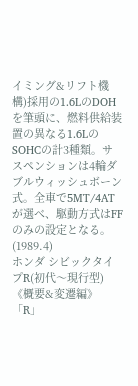イミング&リフト機構)採用の1.6LのDOHを筆頭に、燃料供給装置の異なる1.6LのSOHCの計3種類。サスペンションは4輪ダブルウィッシュボーン式。全車で5MT/4ATが選べ、駆動方式はFFのみの設定となる。(1989.4)
ホンダ シビックタイプR(初代〜現行型)《概要&変遷編》
「R」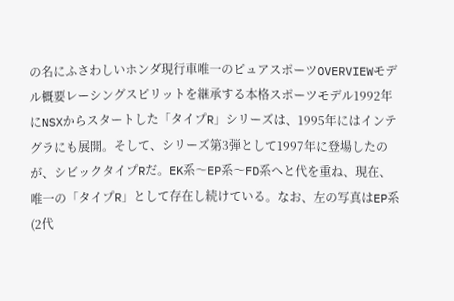の名にふさわしいホンダ現行車唯一のピュアスポーツOVERVIEWモデル概要レーシングスピリットを継承する本格スポーツモデル1992年にNSXからスタートした「タイプR」シリーズは、1995年にはインテグラにも展開。そして、シリーズ第3弾として1997年に登場したのが、シビックタイプRだ。EK系〜EP系〜FD系へと代を重ね、現在、唯一の「タイプR」として存在し続けている。なお、左の写真はEP系(2代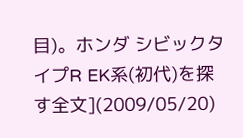目)。ホンダ シビックタイプR EK系(初代)を探す全文](2009/05/20)